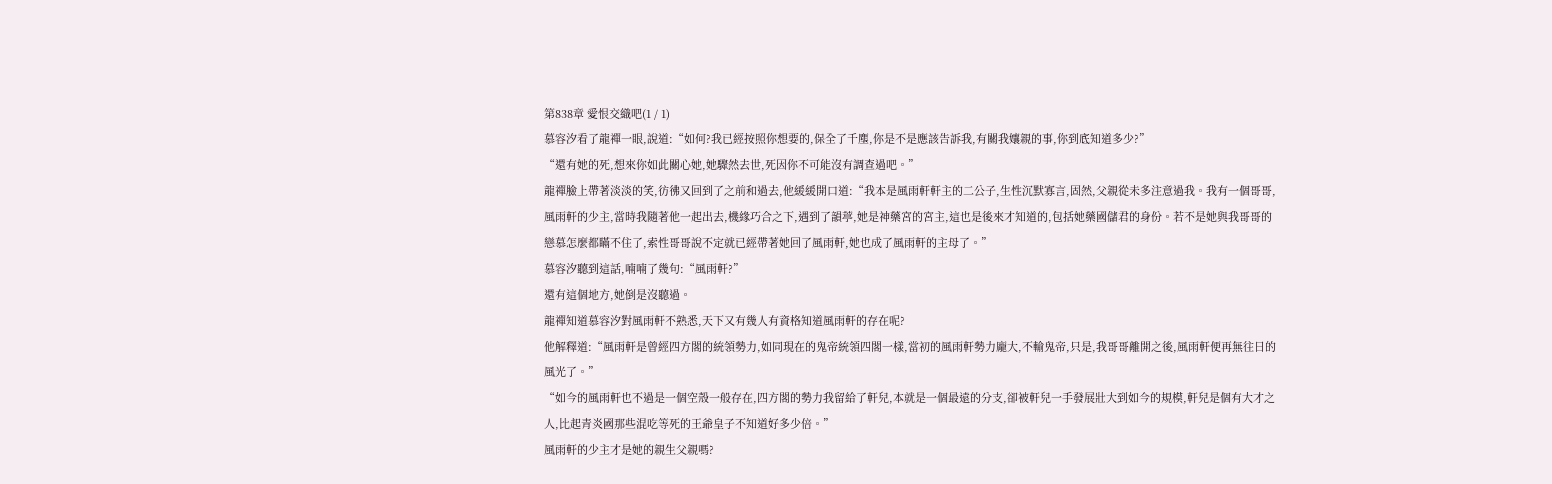第838章 愛恨交織吧(1 / 1)
慕容汐看了龍禪一眼,說道:“如何?我已經按照你想要的,保全了千塵,你是不是應該告訴我,有關我孃親的事,你到底知道多少?”
“還有她的死,想來你如此關心她,她驟然去世,死因你不可能沒有調查過吧。”
龍禪臉上帶著淡淡的笑,彷彿又回到了之前和過去,他緩緩開口道:“我本是風雨軒軒主的二公子,生性沉默寡言,固然,父親從未多注意過我。我有一個哥哥,風雨軒的少主,當時我隨著他一起出去,機緣巧合之下,遇到了韻葶,她是神藥宮的宮主,這也是後來才知道的,包括她藥國儲君的身份。若不是她與我哥哥的戀慕怎麼都瞞不住了,索性哥哥說不定就已經帶著她回了風雨軒,她也成了風雨軒的主母了。”
慕容汐聽到這話,喃喃了幾句:“風雨軒?”
還有這個地方,她倒是沒聽過。
龍禪知道慕容汐對風雨軒不熟悉,天下又有幾人有資格知道風雨軒的存在呢?
他解釋道:“風雨軒是曾經四方閣的統領勢力,如同現在的鬼帝統領四閣一樣,當初的風雨軒勢力龐大,不輸鬼帝,只是,我哥哥離開之後,風雨軒便再無往日的風光了。”
“如今的風雨軒也不過是一個空殼一般存在,四方閣的勢力我留給了軒兒,本就是一個最遠的分支,卻被軒兒一手發展壯大到如今的規模,軒兒是個有大才之人,比起青炎國那些混吃等死的王爺皇子不知道好多少倍。”
風雨軒的少主才是她的親生父親嗎?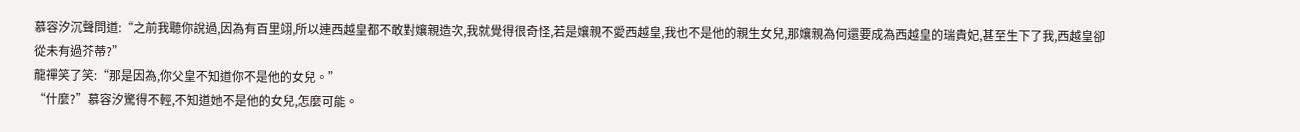慕容汐沉聲問道:“之前我聽你說過,因為有百里翊,所以連西越皇都不敢對孃親造次,我就覺得很奇怪,若是孃親不愛西越皇,我也不是他的親生女兒,那孃親為何還要成為西越皇的瑞貴妃,甚至生下了我,西越皇卻從未有過芥蒂?”
龍禪笑了笑:“那是因為,你父皇不知道你不是他的女兒。”
“什麼?”慕容汐驚得不輕,不知道她不是他的女兒,怎麼可能。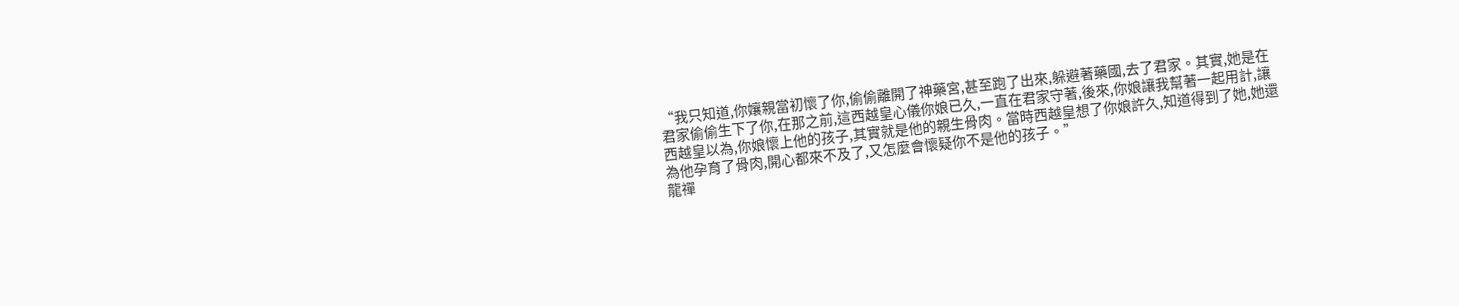“我只知道,你孃親當初懷了你,偷偷離開了神藥宮,甚至跑了出來,躲避著藥國,去了君家。其實,她是在君家偷偷生下了你,在那之前,這西越皇心儀你娘已久,一直在君家守著,後來,你娘讓我幫著一起用計,讓西越皇以為,你娘懷上他的孩子,其實就是他的親生骨肉。當時西越皇想了你娘許久,知道得到了她,她還為他孕育了骨肉,開心都來不及了,又怎麼會懷疑你不是他的孩子。”
龍禪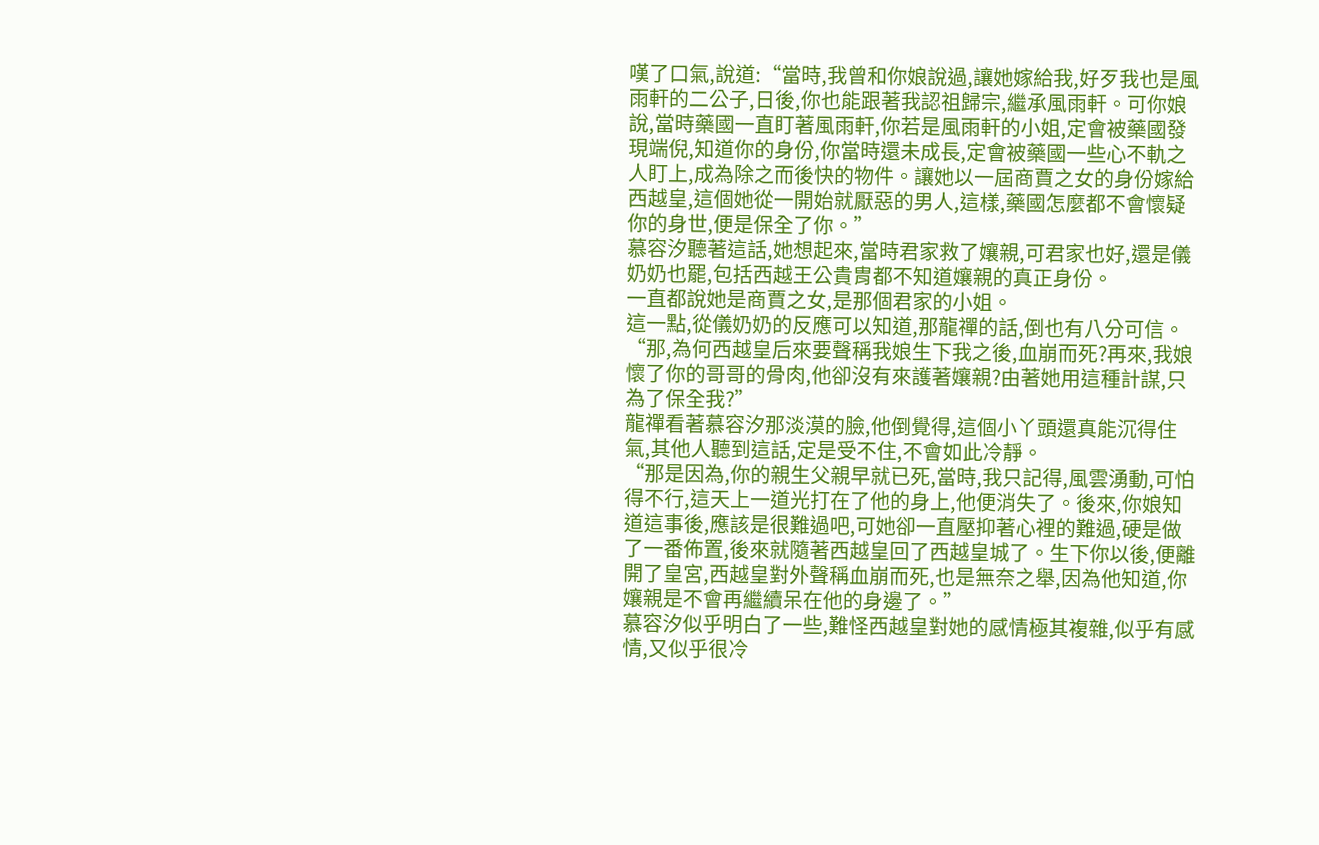嘆了口氣,說道:“當時,我曾和你娘說過,讓她嫁給我,好歹我也是風雨軒的二公子,日後,你也能跟著我認祖歸宗,繼承風雨軒。可你娘說,當時藥國一直盯著風雨軒,你若是風雨軒的小姐,定會被藥國發現端倪,知道你的身份,你當時還未成長,定會被藥國一些心不軌之人盯上,成為除之而後快的物件。讓她以一屆商賈之女的身份嫁給西越皇,這個她從一開始就厭惡的男人,這樣,藥國怎麼都不會懷疑你的身世,便是保全了你。”
慕容汐聽著這話,她想起來,當時君家救了孃親,可君家也好,還是儀奶奶也罷,包括西越王公貴胄都不知道孃親的真正身份。
一直都說她是商賈之女,是那個君家的小姐。
這一點,從儀奶奶的反應可以知道,那龍禪的話,倒也有八分可信。
“那,為何西越皇后來要聲稱我娘生下我之後,血崩而死?再來,我娘懷了你的哥哥的骨肉,他卻沒有來護著孃親?由著她用這種計謀,只為了保全我?”
龍禪看著慕容汐那淡漠的臉,他倒覺得,這個小丫頭還真能沉得住氣,其他人聽到這話,定是受不住,不會如此冷靜。
“那是因為,你的親生父親早就已死,當時,我只記得,風雲湧動,可怕得不行,這天上一道光打在了他的身上,他便消失了。後來,你娘知道這事後,應該是很難過吧,可她卻一直壓抑著心裡的難過,硬是做了一番佈置,後來就隨著西越皇回了西越皇城了。生下你以後,便離開了皇宮,西越皇對外聲稱血崩而死,也是無奈之舉,因為他知道,你孃親是不會再繼續呆在他的身邊了。”
慕容汐似乎明白了一些,難怪西越皇對她的感情極其複雜,似乎有感情,又似乎很冷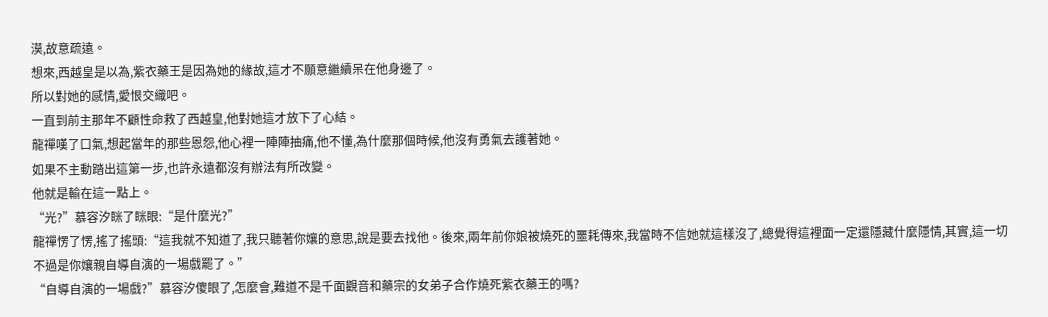漠,故意疏遠。
想來,西越皇是以為,紫衣藥王是因為她的緣故,這才不願意繼續呆在他身邊了。
所以對她的感情,愛恨交織吧。
一直到前主那年不顧性命救了西越皇,他對她這才放下了心結。
龍禪嘆了口氣,想起當年的那些恩怨,他心裡一陣陣抽痛,他不懂,為什麼那個時候,他沒有勇氣去護著她。
如果不主動踏出這第一步,也許永遠都沒有辦法有所改變。
他就是輸在這一點上。
“光?”慕容汐眯了眯眼:“是什麼光?”
龍禪愣了愣,搖了搖頭:“這我就不知道了,我只聽著你孃的意思,說是要去找他。後來,兩年前你娘被燒死的噩耗傳來,我當時不信她就這樣沒了,總覺得這裡面一定還隱藏什麼隱情,其實,這一切不過是你孃親自導自演的一場戲罷了。”
“自導自演的一場戲?”慕容汐傻眼了,怎麼會,難道不是千面觀音和藥宗的女弟子合作燒死紫衣藥王的嗎?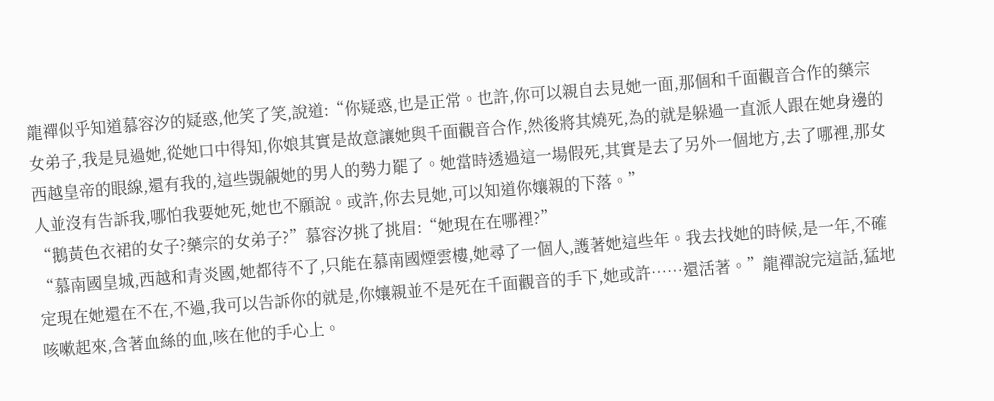龍禪似乎知道慕容汐的疑惑,他笑了笑,說道:“你疑惑,也是正常。也許,你可以親自去見她一面,那個和千面觀音合作的藥宗女弟子,我是見過她,從她口中得知,你娘其實是故意讓她與千面觀音合作,然後將其燒死,為的就是躲過一直派人跟在她身邊的西越皇帝的眼線,還有我的,這些覬覦她的男人的勢力罷了。她當時透過這一場假死,其實是去了另外一個地方,去了哪裡,那女人並沒有告訴我,哪怕我要她死,她也不願說。或許,你去見她,可以知道你孃親的下落。”
“鵝黃色衣裙的女子?藥宗的女弟子?”慕容汐挑了挑眉:“她現在在哪裡?”
“慕南國皇城,西越和青炎國,她都待不了,只能在慕南國煙雲樓,她尋了一個人,護著她這些年。我去找她的時候,是一年,不確定現在她還在不在,不過,我可以告訴你的就是,你孃親並不是死在千面觀音的手下,她或許……還活著。”龍禪說完這話,猛地咳嗽起來,含著血絲的血,咳在他的手心上。